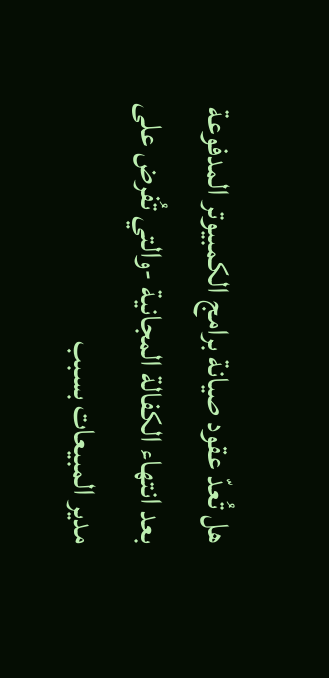هل تُعدّ عقود صيانة برامج الكمبيوتر المدفوعة بعد انتهاء الكفالة المجانية -والتي تُفرض على مدير المبيعات بسبب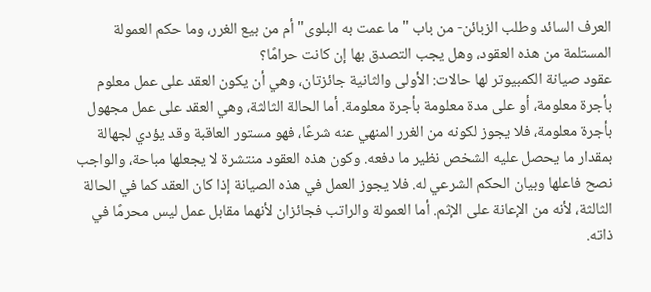العرف السائد وطلب الزبائن- من باب "ما عمت به البلوى" أم من بيع الغرر، وما حكم العمولة المستلمة من هذه العقود، وهل يجب التصدق بها إن كانت حرامًا؟
عقود صيانة الكمبيوتر لها حالات: الأولى والثانية جائزتان، وهي أن يكون العقد على عمل معلوم بأجرة معلومة، أو على مدة معلومة بأجرة معلومة. أما الحالة الثالثة، وهي العقد على عمل مجهول بأجرة معلومة، فلا يجوز لكونه من الغرر المنهي عنه شرعًا، فهو مستور العاقبة وقد يؤدي لجهالة بمقدار ما يحصل عليه الشخص نظير ما دفعه. وكون هذه العقود منتشرة لا يجعلها مباحة، والواجب نصح فاعلها وبيان الحكم الشرعي له. فلا يجوز العمل في هذه الصيانة إذا كان العقد كما في الحالة الثالثة، لأنه من الإعانة على الإثم. أما العمولة والراتب فجائزان لأنهما مقابل عمل ليس محرمًا في ذاته.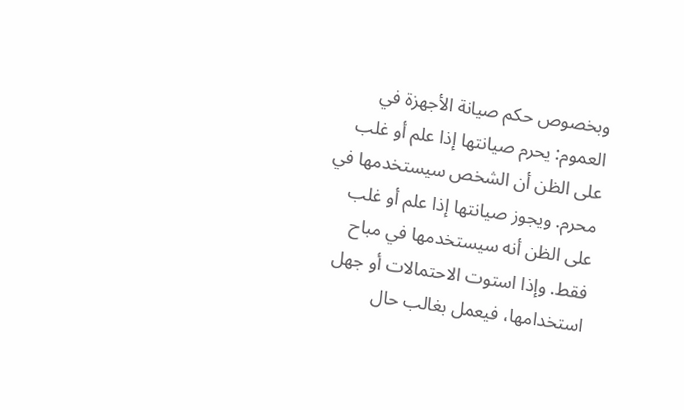وبخصوص حكم صيانة الأجهزة في العموم: يحرم صيانتها إذا علم أو غلب على الظن أن الشخص سيستخدمها في محرم. ويجوز صيانتها إذا علم أو غلب على الظن أنه سيستخدمها في مباح فقط. وإذا استوت الاحتمالات أو جهل استخدامها، فيعمل بغالب حال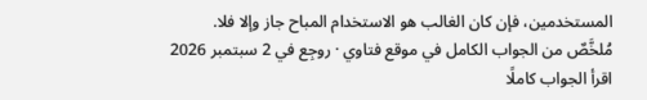المستخدمين، فإن كان الغالب هو الاستخدام المباح جاز وإلا فلا.
مُلخَّصٌ من الجواب الكامل في موقع فتاوي · روجِع في 2 سبتمبر 2026
اقرأ الجواب كاملًا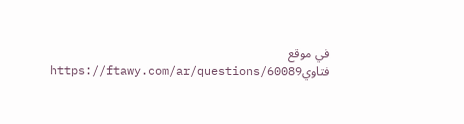في موقع فتاويhttps://ftawy.com/ar/questions/60089